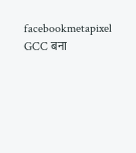facebookmetapixel
GCC बना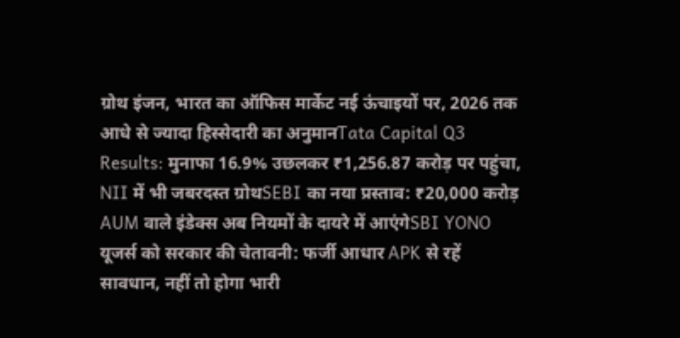ग्रोथ इंजन, भारत का ऑफिस मार्केट नई ऊंचाइयों पर, 2026 तक आधे से ज्यादा हिस्सेदारी का अनुमानTata Capital Q3 Results: मुनाफा 16.9% उछलकर ₹1,256.87 करोड़ पर पहुंचा, NII में भी जबरदस्त ग्रोथSEBI का नया प्रस्ताव: ₹20,000 करोड़ AUM वाले इंडेक्स अब नियमों के दायरे में आएंगेSBI YONO यूजर्स को सरकार की चेतावनी: फर्जी आधार APK से रहें सावधान, नहीं तो होगा भारी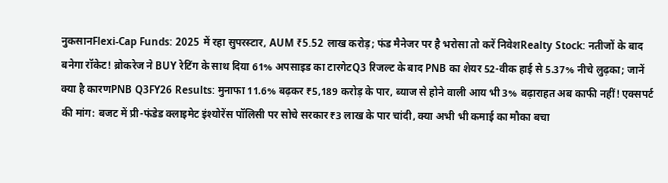नुकसानFlexi-Cap Funds: 2025 में रहा सुपरस्टार, AUM ₹5.52 लाख करोड़; फंड मैनेजर पर है भरोसा तो करें निवेशRealty Stock: नतीजों के बाद बनेगा रॉकेट! ब्रोकरेज ने BUY रेटिंग के साथ दिया 61% अपसाइड का टारगेटQ3 रिजल्ट के बाद PNB का शेयर 52-वीक हाई से 5.37% नीचे लुढ़का; जानें क्या है कारणPNB Q3FY26 Results: मुनाफा 11.6% बढ़कर ₹5,189 करोड़ के पार, ब्याज से होने वाली आय भी 3% बढ़ाराहत अब काफी नहीं! एक्सपर्ट की मांग: बजट में प्री-फंडेड क्लाइमेट इंश्योरेंस पॉलिसी पर सोचे सरकार₹3 लाख के पार चांदी, क्या अभी भी कमाई का मौका बचा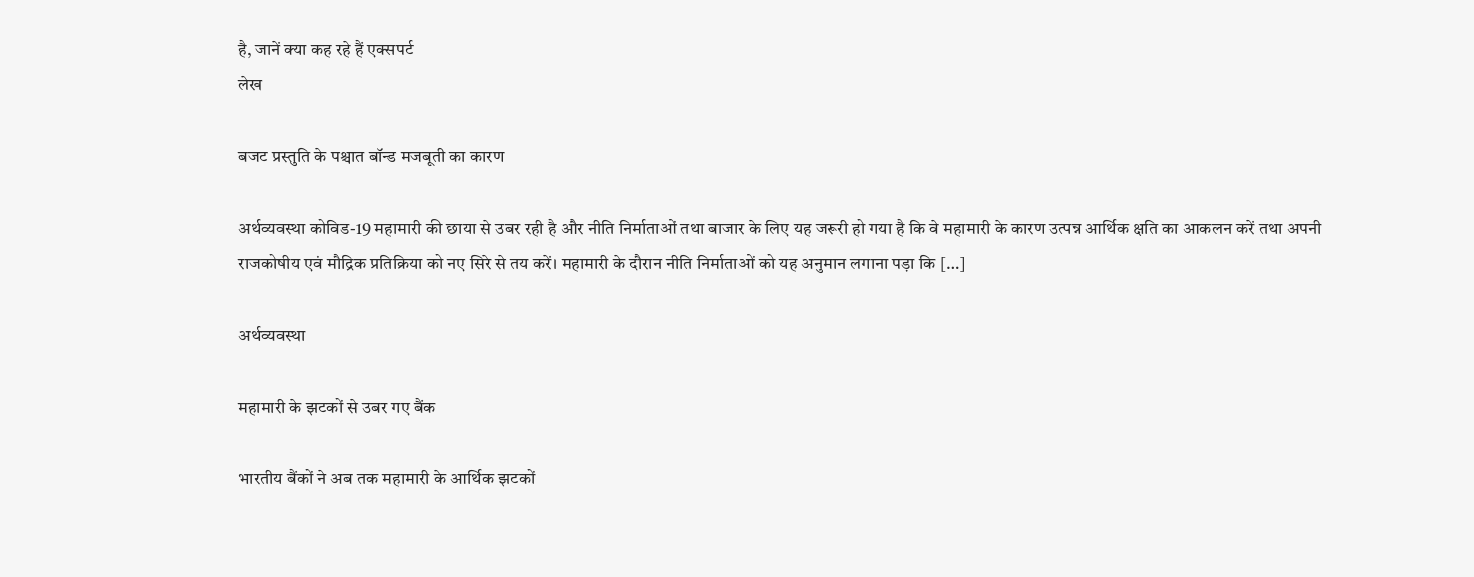है, जानें क्या कह रहे हैं एक्सपर्ट
लेख

बजट प्रस्तुति के पश्चात बॉन्ड मजबूती का कारण

अर्थव्यवस्था कोविड-19 महामारी की छाया से उबर रही है और नीति निर्माताओं तथा बाजार के लिए यह जरूरी हो गया है कि वे महामारी के कारण उत्पन्न आर्थिक क्षति का आकलन करें तथा अपनी राजकोषीय एवं मौद्रिक प्रतिक्रिया को नए सिरे से तय करें। महामारी के दौरान नीति निर्माताओं को यह अनुमान लगाना पड़ा कि […]

अर्थव्यवस्था

महामारी के झटकों से उबर गए बैंक

भारतीय बैंकों ने अब तक महामारी के आर्थिक झटकों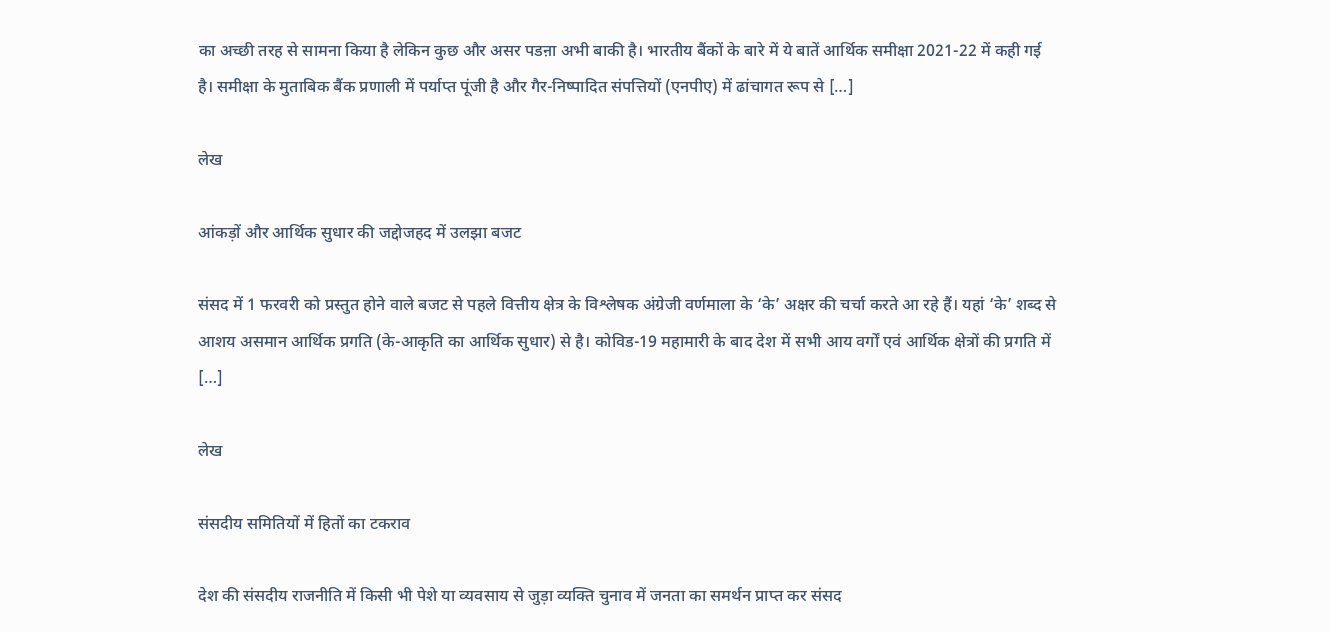का अच्छी तरह से सामना किया है लेकिन कुछ और असर पडऩा अभी बाकी है। भारतीय बैंकों के बारे में ये बातें आर्थिक समीक्षा 2021-22 में कही गई है। समीक्षा के मुताबिक बैंक प्रणाली में पर्याप्त पूंजी है और गैर-निष्पादित संपत्तियों (एनपीए) में ढांचागत रूप से […]

लेख

आंकड़ों और आर्थिक सुधार की जद्दोजहद में उलझा बजट

संसद में 1 फरवरी को प्रस्तुत होने वाले बजट से पहले वित्तीय क्षेत्र के विश्लेषक अंग्रेजी वर्णमाला के ‘के’ अक्षर की चर्चा करते आ रहे हैं। यहां ‘के’ शब्द से आशय असमान आर्थिक प्रगति (के-आकृति का आर्थिक सुधार) से है। कोविड-19 महामारी के बाद देश में सभी आय वर्गों एवं आर्थिक क्षेत्रों की प्रगति में […]

लेख

संसदीय समितियों में हितों का टकराव

देश की संसदीय राजनीति में किसी भी पेशे या व्यवसाय से जुड़ा व्यक्ति चुनाव में जनता का समर्थन प्राप्त कर संसद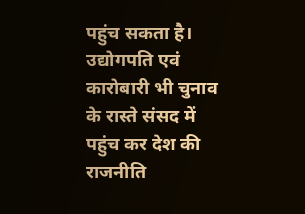पहुंच सकता है। उद्योगपति एवं कारोबारी भी चुनाव के रास्ते संसद में पहुंच कर देश की राजनीति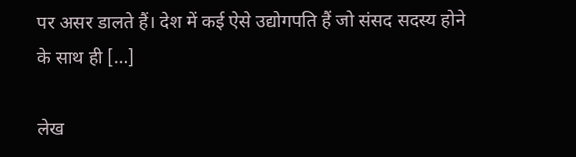पर असर डालते हैं। देश में कई ऐसे उद्योगपति हैं जो संसद सदस्य होने के साथ ही […]

लेख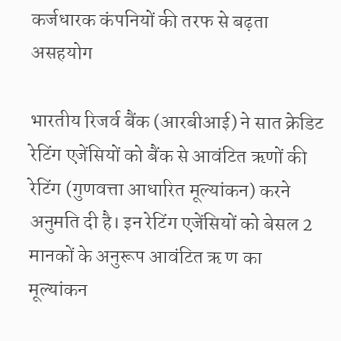कर्जधारक कंपनियों की तरफ से बढ़ता असहयोग

भारतीय रिजर्व बैंक (आरबीआई) ने सात क्रेडिट रेटिंग एजेंसियों को बैंक से आवंटित ऋणों की रेटिंग (गुणवत्ता आधारित मूल्यांकन) करने अनुमति दी है। इन रेटिंग एजेंसियों को बेसल 2 मानकों के अनुरूप आवंटित ऋ ण का मूल्यांकन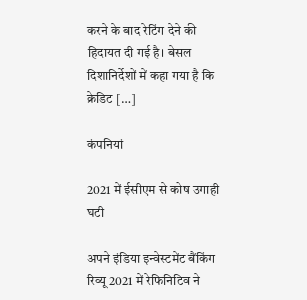करने के बाद रेटिंग देने की हिदायत दी गई है। बेसल दिशानिर्देशों में कहा गया है कि क्रेडिट […]

कंपनियां

2021 में ईसीएम से कोष उगाही घटी

अपने इंडिया इन्वेस्टमेंट बैंकिंग रिव्यू 2021 में रेफिनिटिव ने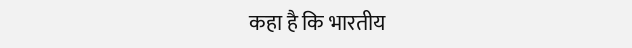कहा है कि भारतीय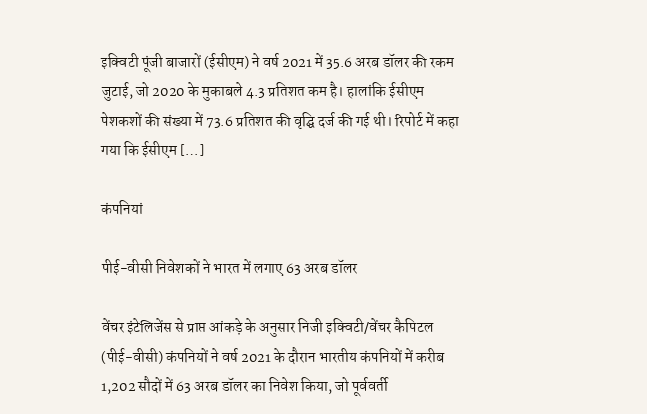इक्विटी पूंजी बाजारों (ईसीएम) ने वर्ष 2021 में 35.6 अरब डॉलर की रकम जुटाई, जो 2020 के मुकाबले 4.3 प्रतिशत कम है। हालांकि ईसीएम पेशकशों की संख्या में 73.6 प्रतिशत की वृद्घि दर्ज की गई थी। रिपोर्ट में कहा गया कि ईसीएम […]

कंपनियां

पीई-वीसी निवेशकों ने भारत में लगाए 63 अरब डॉलर

वेंचर इंटेलिजेंस से प्राप्त आंकड़े के अनुसार निजी इक्विटी/वेंचर कैपिटल (पीई-वीसी) कंपनियों ने वर्ष 2021 के दौरान भारतीय कंपनियों में करीब 1,202 सौदों में 63 अरब डॉलर का निवेश किया, जो पूर्ववर्ती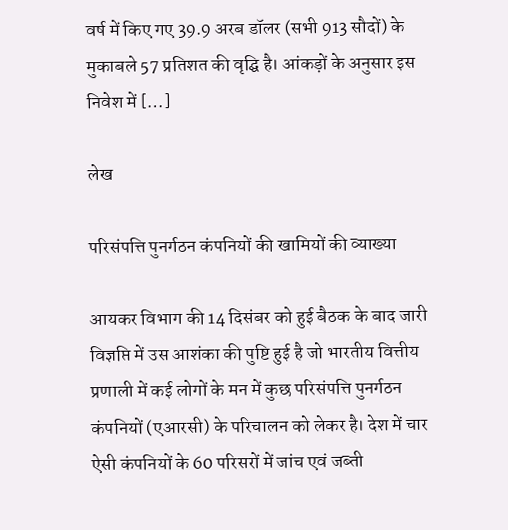वर्ष में किए गए 39.9 अरब डॉलर (सभी 913 सौदों) के मुकाबले 57 प्रतिशत की वृद्घि है। आंकड़ों के अनुसार इस निवेश में […]

लेख

परिसंपत्ति पुनर्गठन कंपनियों की खामियों की व्याख्या

आयकर विभाग की 14 दिसंबर को हुई बैठक के बाद जारी विज्ञप्ति में उस आशंका की पुष्टि हुई है जो भारतीय वित्तीय प्रणाली में कई लोगों के मन में कुछ परिसंपत्ति पुनर्गठन कंपनियों (एआरसी) के परिचालन को लेकर है। देश में चार ऐसी कंपनियों के 60 परिसरों में जांच एवं जब्ती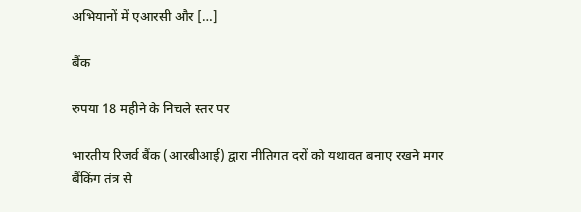अभियानों में एआरसी और […]

बैंक

रुपया 18 महीने के निचले स्तर पर

भारतीय रिजर्व बैंक (आरबीआई) द्वारा नीतिगत दरों को यथावत बनाए रखने मगर बैंकिंग तंत्र से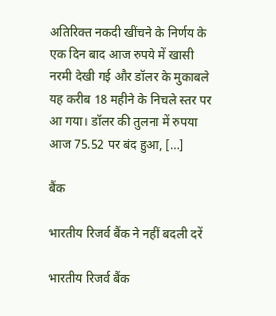अतिरिक्त नकदी खींचने के निर्णय के एक दिन बाद आज रुपये में खासी नरमी देखी गई और डॉलर के मुकाबले यह करीब 18 महीने के निचले स्तर पर आ गया। डॉलर की तुलना में रुपया आज 75.52 पर बंद हुआ, […]

बैंक

भारतीय रिजर्व बैंक ने नहीं बदली दरें

भारतीय रिजर्व बैंक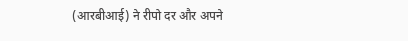(आरबीआई) ने रीपो दर और अपने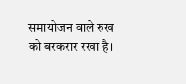समायोजन वाले रुख को बरकरार रखा है।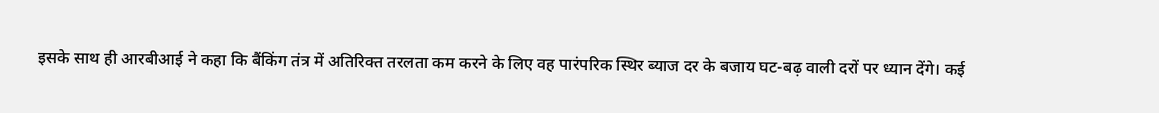इसके साथ ही आरबीआई ने कहा कि बैंकिंग तंत्र में अतिरिक्त तरलता कम करने के लिए वह पारंपरिक स्थिर ब्याज दर के बजाय घट-बढ़ वाली दरों पर ध्यान देंगे। कई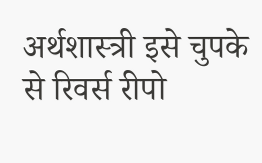अर्थशास्त्री इसे चुपके से रिवर्स रीपो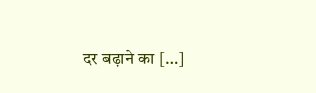दर बढ़ाने का […]